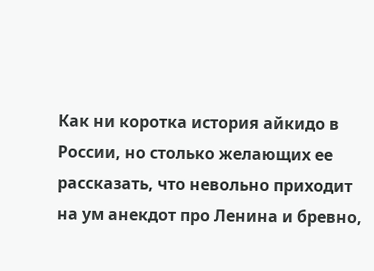Как ни коротка история айкидо в России, но столько желающих ее рассказать, что невольно приходит на ум анекдот про Ленина и бревно,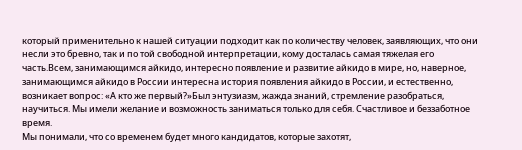который применительно к нашей ситуации подходит как по количеству человек, заявляющих, что они несли это бревно, так и по той свободной интерпретации, кому досталась самая тяжелая его часть.Всем, занимающимся айкидо, интересно появление и развитие айкидо в мире, но, наверное, занимающимся айкидо в России интересна история появления айкидо в России, и естественно, возникает вопрос: «А кто же первый?»Был энтузиазм, жажда знаний, стремление разобраться, научиться. Мы имели желание и возможность заниматься только для себя. Счастливое и беззаботное время.
Мы понимали, что со временем будет много кандидатов, которые захотят,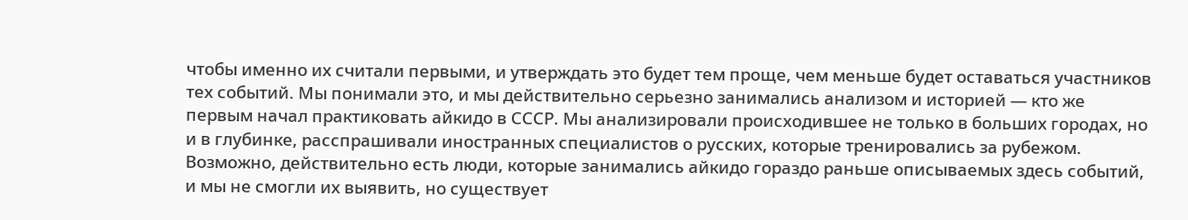чтобы именно их считали первыми, и утверждать это будет тем проще, чем меньше будет оставаться участников тех событий. Мы понимали это, и мы действительно серьезно занимались анализом и историей — кто же первым начал практиковать айкидо в СССР. Мы анализировали происходившее не только в больших городах, но и в глубинке, расспрашивали иностранных специалистов о русских, которые тренировались за рубежом.
Возможно, действительно есть люди, которые занимались айкидо гораздо раньше описываемых здесь событий, и мы не смогли их выявить, но существует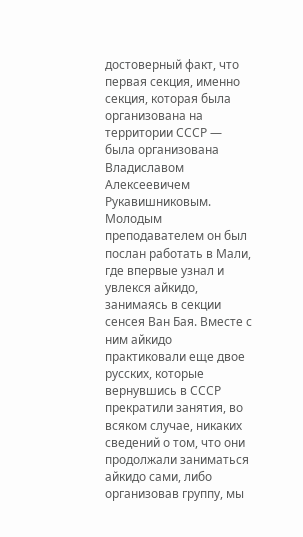достоверный факт, что первая секция, именно секция, которая была организована на территории СССР — была организована Владиславом Алексеевичем Рукавишниковым. Молодым преподавателем он был послан работать в Мали, где впервые узнал и увлекся айкидо, занимаясь в секции сенсея Ван Бая. Вместе с ним айкидо практиковали еще двое русских, которые вернувшись в СССР прекратили занятия, во всяком случае, никаких сведений о том, что они продолжали заниматься айкидо сами, либо организовав группу, мы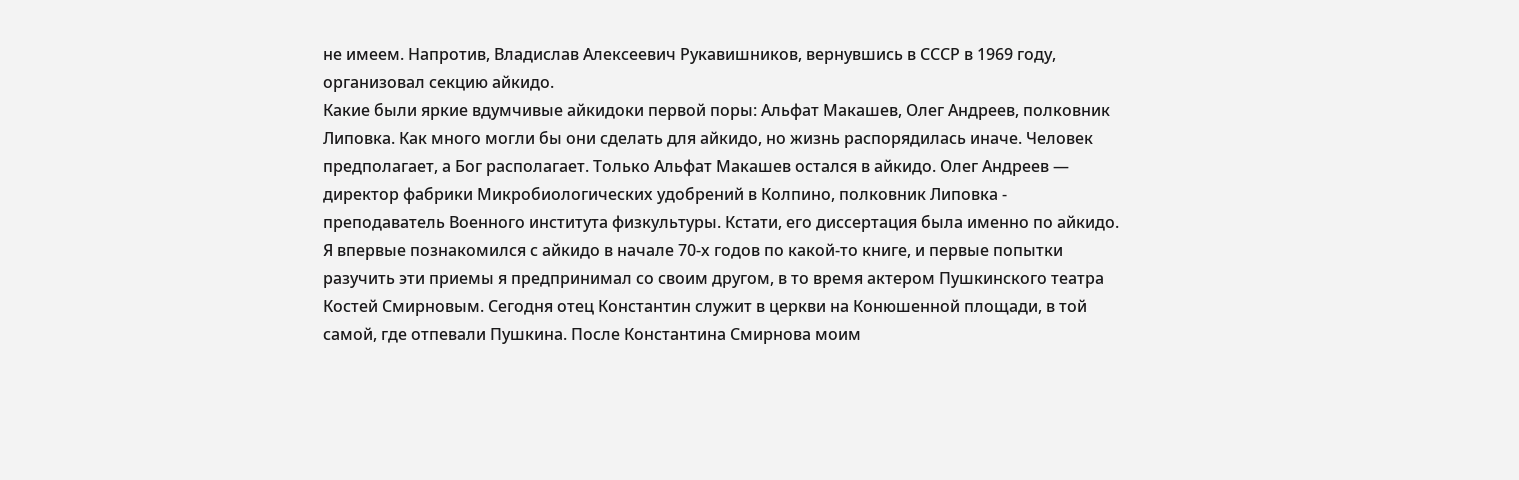не имеем. Напротив, Владислав Алексеевич Рукавишников, вернувшись в СССР в 1969 году, организовал секцию айкидо.
Какие были яркие вдумчивые айкидоки первой поры: Альфат Макашев, Олег Андреев, полковник Липовка. Как много могли бы они сделать для айкидо, но жизнь распорядилась иначе. Человек предполагает, а Бог располагает. Только Альфат Макашев остался в айкидо. Олег Андреев — директор фабрики Микробиологических удобрений в Колпино, полковник Липовка - преподаватель Военного института физкультуры. Кстати, его диссертация была именно по айкидо.
Я впервые познакомился с айкидо в начале 70-х годов по какой-то книге, и первые попытки разучить эти приемы я предпринимал со своим другом, в то время актером Пушкинского театра Костей Смирновым. Сегодня отец Константин служит в церкви на Конюшенной площади, в той самой, где отпевали Пушкина. После Константина Смирнова моим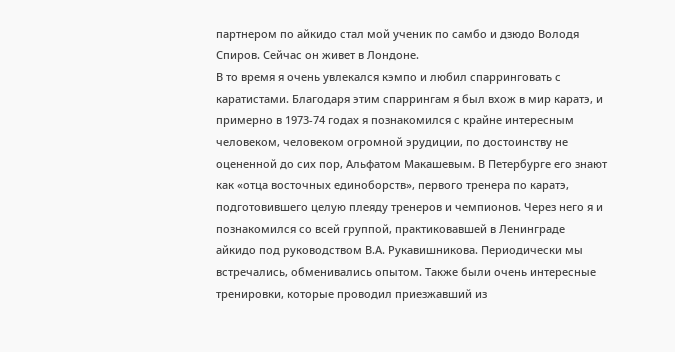партнером по айкидо стал мой ученик по самбо и дзюдо Володя Спиров. Сейчас он живет в Лондоне.
В то время я очень увлекался кэмпо и любил спарринговать с каратистами. Благодаря этим спаррингам я был вхож в мир каратэ, и примерно в 1973-74 годах я познакомился с крайне интересным человеком, человеком огромной эрудиции, по достоинству не оцененной до сих пор, Альфатом Макашевым. В Петербурге его знают как «отца восточных единоборств», первого тренера по каратэ, подготовившего целую плеяду тренеров и чемпионов. Через него я и познакомился со всей группой, практиковавшей в Ленинграде айкидо под руководством В.А. Рукавишникова. Периодически мы встречались, обменивались опытом. Также были очень интересные тренировки, которые проводил приезжавший из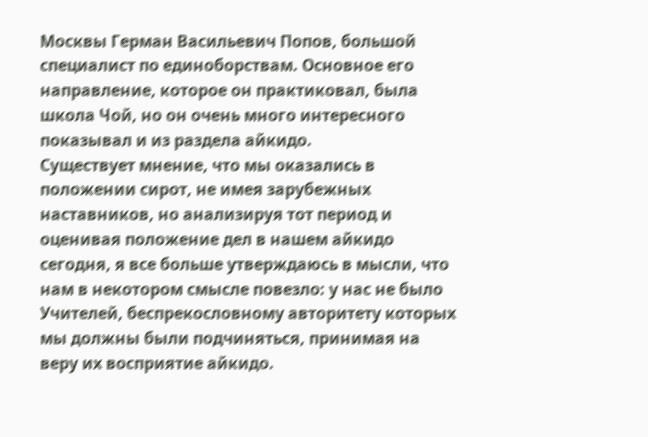Москвы Герман Васильевич Попов, большой специалист по единоборствам. Основное его направление, которое он практиковал, была школа Чой, но он очень много интересного показывал и из раздела айкидо.
Существует мнение, что мы оказались в положении сирот, не имея зарубежных наставников, но анализируя тот период и оценивая положение дел в нашем айкидо сегодня, я все больше утверждаюсь в мысли, что нам в некотором смысле повезло: у нас не было Учителей, беспрекословному авторитету которых мы должны были подчиняться, принимая на веру их восприятие айкидо.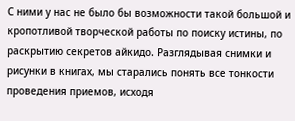С ними у нас не было бы возможности такой большой и кропотливой творческой работы по поиску истины, по раскрытию секретов айкидо. Разглядывая снимки и рисунки в книгах, мы старались понять все тонкости проведения приемов, исходя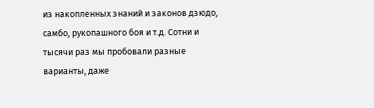из накопленных знаний и законов дзюдо, самбо, рукопашного боя и т.д. Сотни и тысячи раз мы пробовали разные варианты, даже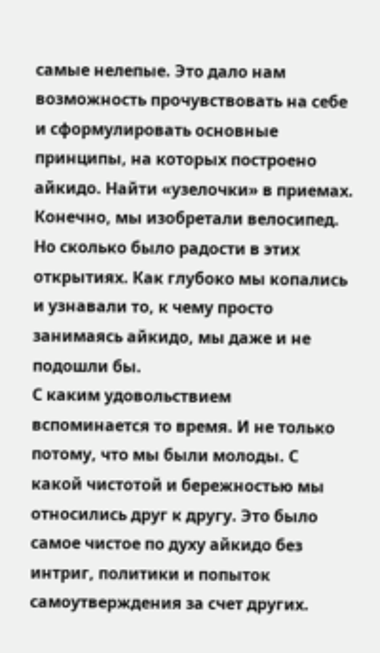самые нелепые. Это дало нам возможность прочувствовать на себе и сформулировать основные принципы, на которых построено айкидо. Найти «узелочки» в приемах. Конечно, мы изобретали велосипед. Но сколько было радости в этих открытиях. Как глубоко мы копались и узнавали то, к чему просто занимаясь айкидо, мы даже и не подошли бы.
С каким удовольствием вспоминается то время. И не только потому, что мы были молоды. С какой чистотой и бережностью мы относились друг к другу. Это было самое чистое по духу айкидо без интриг, политики и попыток самоутверждения за счет других.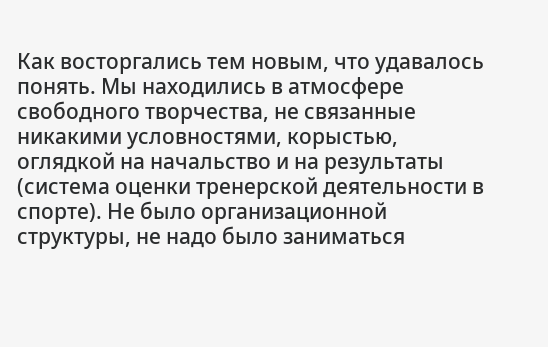Как восторгались тем новым, что удавалось понять. Мы находились в атмосфере свободного творчества, не связанные никакими условностями, корыстью, оглядкой на начальство и на результаты (система оценки тренерской деятельности в спорте). Не было организационной структуры, не надо было заниматься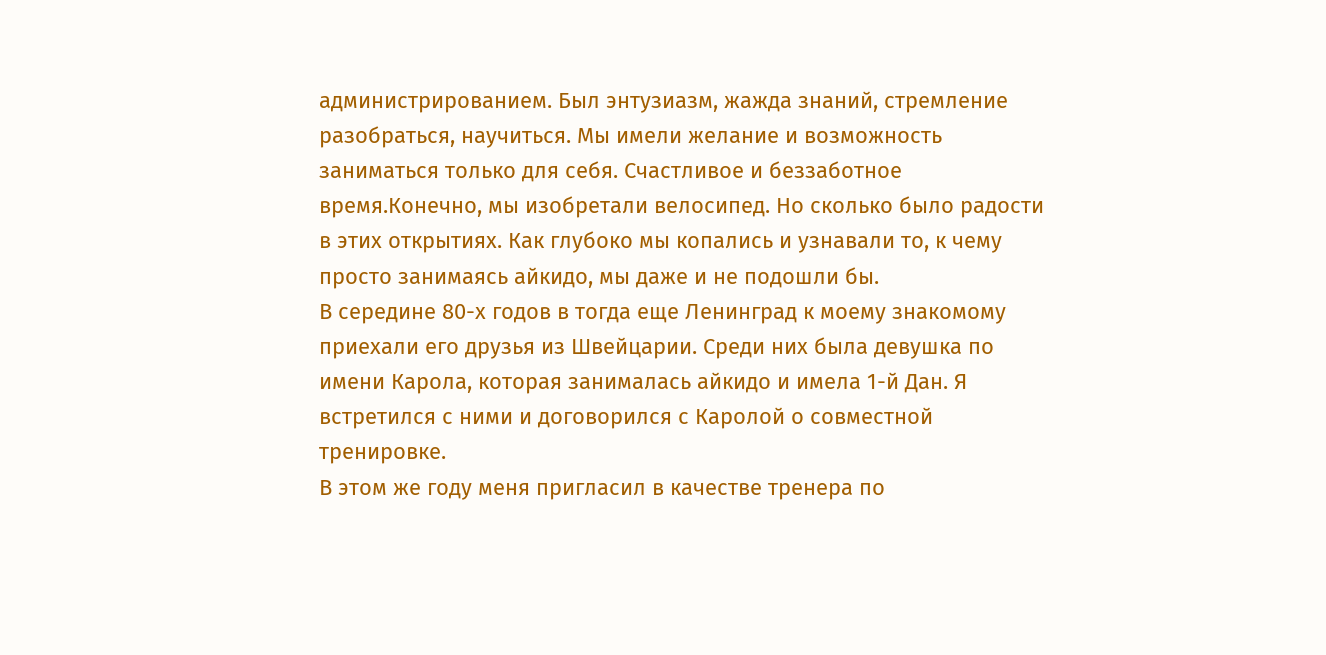администрированием. Был энтузиазм, жажда знаний, стремление разобраться, научиться. Мы имели желание и возможность заниматься только для себя. Счастливое и беззаботное время.Конечно, мы изобретали велосипед. Но сколько было радости в этих открытиях. Как глубоко мы копались и узнавали то, к чему просто занимаясь айкидо, мы даже и не подошли бы.
В середине 80-х годов в тогда еще Ленинград к моему знакомому приехали его друзья из Швейцарии. Среди них была девушка по имени Карола, которая занималась айкидо и имела 1-й Дан. Я встретился с ними и договорился с Каролой о совместной тренировке.
В этом же году меня пригласил в качестве тренера по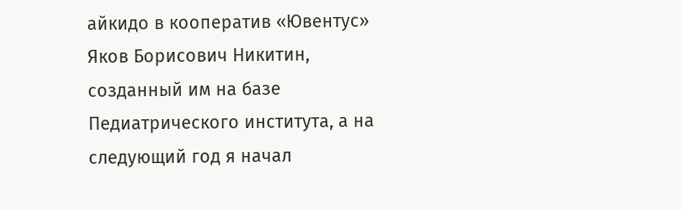айкидо в кооператив «Ювентус» Яков Борисович Никитин, созданный им на базе Педиатрического института, а на следующий год я начал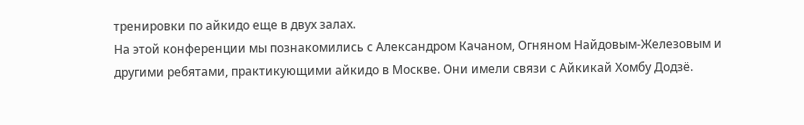тренировки по айкидо еще в двух залах.
На этой конференции мы познакомились с Александром Качаном, Огняном Найдовым-Железовым и другими ребятами, практикующими айкидо в Москве. Они имели связи с Айкикай Хомбу Додзё.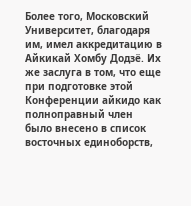Более того, Московский Университет, благодаря им, имел аккредитацию в Айкикай Хомбу Додзё. Их же заслуга в том, что еще при подготовке этой Конференции айкидо как полноправный член было внесено в список восточных единоборств,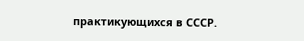практикующихся в СССР.